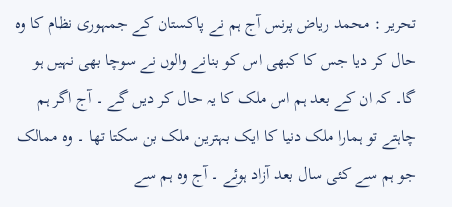تحریر : محمد ریاض پرنس آج ہم نے پاکستان کے جمہوری نظام کا وہ حال کر دیا جس کا کبھی اس کو بنانے والوں نے سوچا بھی نہیں ہو گا۔ کہ ان کے بعد ہم اس ملک کا یہ حال کر دیں گے ۔ آج اگر ہم چاہتے تو ہمارا ملک دنیا کا ایک بہترین ملک بن سکتا تھا ۔ وہ ممالک جو ہم سے کئی سال بعد آزاد ہوئے ۔ آج وہ ہم سے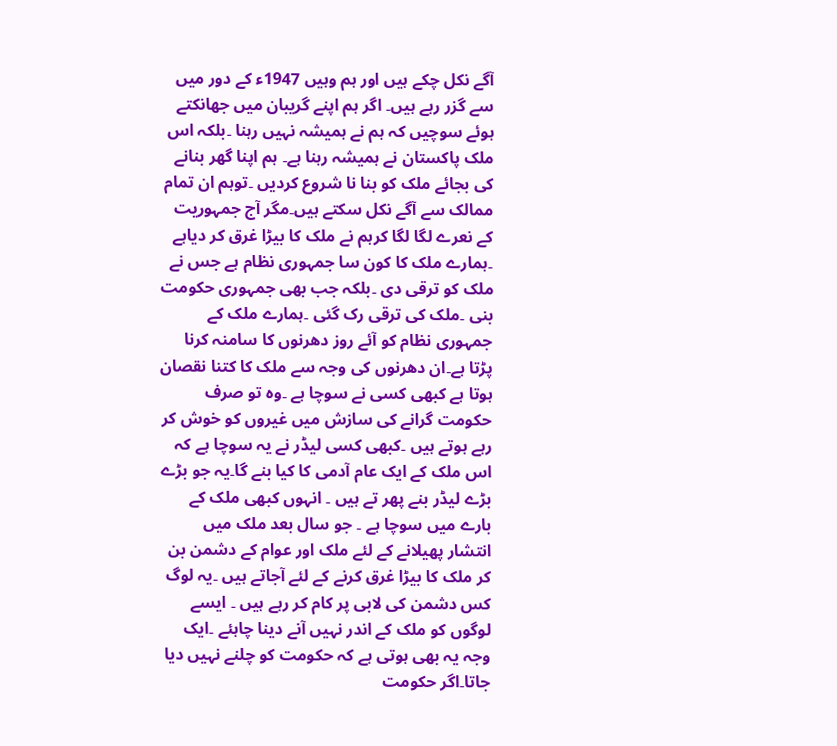آگے نکل چکے ہیں اور ہم وہیں 1947ء کے دور میں سے گزر رہے ہیں۔ اگر ہم اپنے گریبان میں جھانکتے ہوئے سوچیں کہ ہم نے ہمیشہ نہیں رہنا ۔بلکہ اس ملک پاکستان نے ہمیشہ رہنا ہے۔ ہم اپنا گھر بنانے کی بجائے ملک کو بنا نا شروع کردیں ۔توہم ان تمام ممالک سے آگے نکل سکتے ہیں۔مگر آج جمہوریت کے نعرے لگا لگا کرہم نے ملک کا بیڑا غرق کر دیاہے ۔ہمارے ملک کا کون سا جمہوری نظام ہے جس نے ملک کو ترقی دی ۔بلکہ جب بھی جمہوری حکومت بنی ۔ملک کی ترقی رک گئی ۔ہمارے ملک کے جمہوری نظام کو آئے روز دھرنوں کا سامنہ کرنا پڑتا ہے۔ان دھرنوں کی وجہ سے ملک کا کتنا نقصان ہوتا ہے کبھی کسی نے سوچا ہے ۔وہ تو صرف حکومت گرانے کی سازش میں غیروں کو خوش کر رہے ہوتے ہیں ۔کبھی کسی لیڈر نے یہ سوچا ہے کہ اس ملک کے ایک عام آدمی کا کیا بنے گا۔یہ جو بڑے بڑے لیڈر بنے پھر تے ہیں ۔ انہوں کبھی ملک کے بارے میں سوچا ہے ۔ جو سال بعد ملک میں انتشار پھیلانے کے لئے ملک اور عوام کے دشمن بن کر ملک کا بیڑا غرق کرنے کے لئے آجاتے ہیں ۔یہ لوگ کس دشمن کی لابی پر کام کر رہے ہیں ۔ ایسے لوگوں کو ملک کے اندر نہیں آنے دینا چاہئے ۔ایک وجہ یہ بھی ہوتی ہے کہ حکومت کو چلنے نہیں دیا جاتا۔اگر حکومت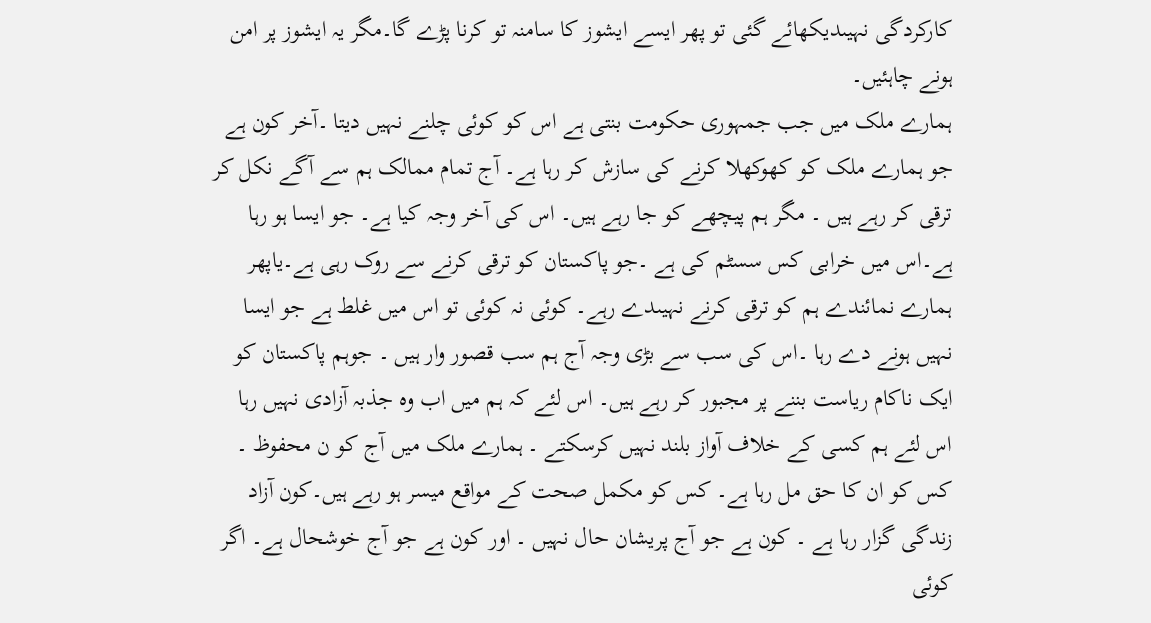کارکردگی نہیںدیکھائے گئی تو پھر ایسے ایشوز کا سامنہ تو کرنا پڑے گا۔مگر یہ ایشوز پر امن ہونے چاہئیں۔
ہمارے ملک میں جب جمہوری حکومت بنتی ہے اس کو کوئی چلنے نہیں دیتا ۔آخر کون ہے جو ہمارے ملک کو کھوکھلا کرنے کی سازش کر رہا ہے۔ آج تمام ممالک ہم سے آگے نکل کر ترقی کر رہے ہیں ۔ مگر ہم پیچھے کو جا رہے ہیں۔ اس کی آخر وجہ کیا ہے۔ جو ایسا ہو رہا ہے۔اس میں خرابی کس سسٹم کی ہے ۔جو پاکستان کو ترقی کرنے سے روک رہی ہے۔یاپھر ہمارے نمائندے ہم کو ترقی کرنے نہیںدے رہے۔ کوئی نہ کوئی تو اس میں غلط ہے جو ایسا نہیں ہونے دے رہا ۔اس کی سب سے بڑی وجہ آج ہم سب قصور وار ہیں ۔ جوہم پاکستان کو ایک ناکام ریاست بننے پر مجبور کر رہے ہیں۔ اس لئے کہ ہم میں اب وہ جذبہ آزادی نہیں رہا اس لئے ہم کسی کے خلاف آواز بلند نہیں کرسکتے ۔ ہمارے ملک میں آج کو ن محفوظ ۔ کس کو ان کا حق مل رہا ہے۔ کس کو مکمل صحت کے مواقع میسر ہو رہے ہیں۔کون آزاد زندگی گزار رہا ہے ۔ کون ہے جو آج پریشان حال نہیں ۔ اور کون ہے جو آج خوشحال ہے۔ اگر کوئی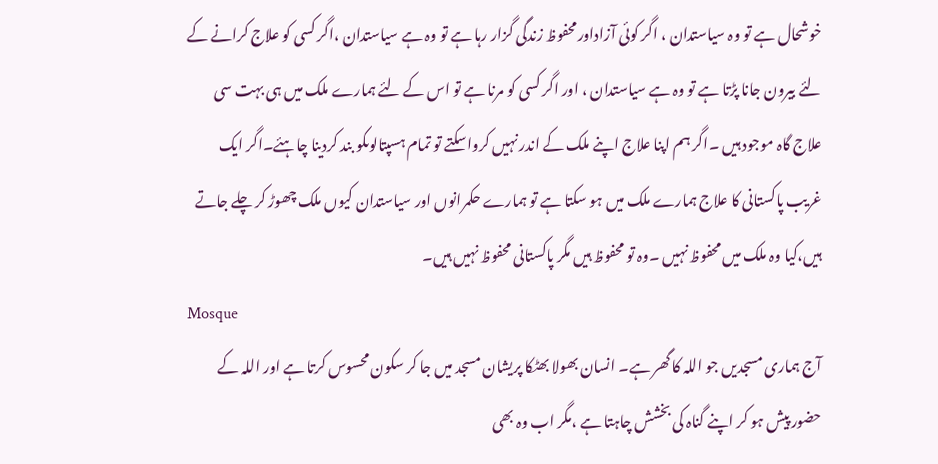خوشحال ہے تو وہ سیاستدان ، اگر کوئی آزاداورمحفوظ زندگی گزار رہا ہے تو وہ ہے سیاستدان ،اگر کسی کو علاج کرانے کے لئے بیرون جانا پڑتا ہے تو وہ ہے سیاستدان ، اور اگر کسی کو مرنا ہے تو اس کے لئے ہمارے ملک میں ہی بہت سی علاج گاہ موجود ہیں ۔اگر ہم اپنا علاج اپنے ملک کے اندر نہیں کرواسکتے تو تمام ہسپتالوںکو بند کردینا چاہئے۔اگر ایک غریب پاکستانی کا علاج ہمارے ملک میں ہو سکتا ہے تو ہمارے حکمرانوں اور سیاستدان کیوں ملک چھوڑ کر چلے جاتے ہیں،کیا وہ ملک میں محفوظ نہیں ۔وہ تو محفوظ ہیں مگر پاکستانی محفوظ نہیں ہیں۔
Mosque
آج ہماری مسجدیں جو اللہ کا گھر ہے۔ انسان بھولا بھٹکا پریشان مسجد میں جا کر سکون محسوس کرتا ہے اور اللہ کے حضور پیش ہو کر اپنے گناہ کی بخشش چاہتا ہے ،مگر اب وہ بھی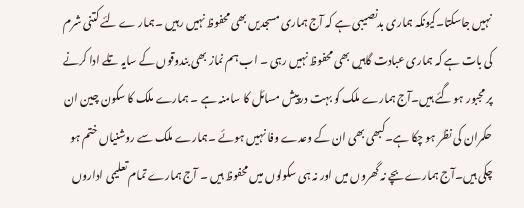نہیں جاسکتا۔کیونکہ ہماری بدنصیبی ہے کہ آج ہماری مسجدیں بھی محفوظ نہیں رہیں ۔ہمار ے لئے کتنی شرم کی بات ہے کہ ہماری عبادت گاہیں بھی محفوظ نہیں رہی ۔ اب ہم نماز بھی بندوقوں کے سایہ تلے ادا کرنے پر مجبور ہو گئے ہیں۔آج ہمارے ملک کو بہت درپیش مسائل کا سامنہ ہے ۔ ہمارے ملک کا سکون چین ان حکمران کی نظر ہو چکا ہے۔کبھی بھی ان کے وعدے وفا نہیں ہوئے ۔ہمارے ملک سے روشنیاں ختم ہو چکی ہیں۔آج ہمارے بچے نہ گھروں میں اور نہ ہی سکولوں میں محفوظ ہیں ۔ آج ہمارے تمام تعلیمی اداروں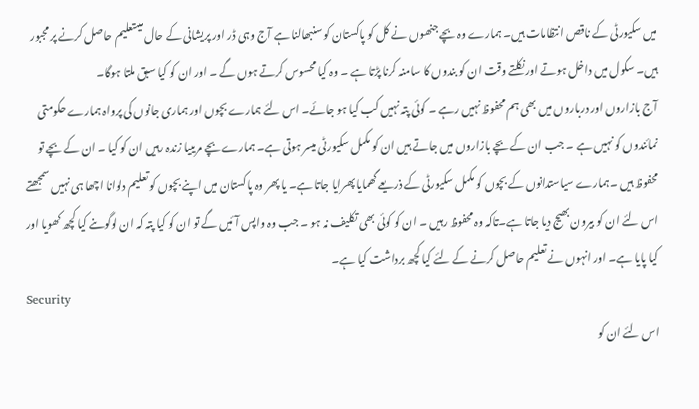میں سکیورٹی کے ناقص انتظامات ہیں۔ ہمارے وہ بچے جنھوں نے کل کو پاکستان کو سنبھالنا ہے آج وہی ڈر اور پریشانی کے حال میںتعلیم حاصل کرنے پر مجبور ہیں۔ سکول میں داخل ہوتے اور نکلتے وقت ان کو بندوں کا سامنہ کرنا پڑتا ہے ۔ وہ کیا محسوس کرتے ہوں گے ۔ اور ان کو کیا سبق ملتا ہوگا۔
آج بازاروں اور درباروں میں بھی ہم محفوظ نہیں رہے ۔ کوئی پتہ نہیں کب کیا ہو جائے۔ اس لئے ہمارے بچوں اور ہماری جانوں کی پرواہ ہمارے حکومتی نمائندوں کو نہیں ہے ۔ جب ان کے بچے بازاروں میں جاتے ہیں ان کو مکمل سکیورٹی میسر ہوتی ہے۔ ہمارے بچے مریںیا زندہ رہیں ان کو کیا ۔ ان کے بچے تو محفوظ ہیں ۔ہمارے سیاستدانوں کے بچوں کو مکمل سکیورٹی کے ذریعے گھمایا پھرایا جاتا ہے۔ یا پھر وہ پاکستان میں اپنے بچوں کو تعلیم دلوانا اچھا ہی نہیں سمجھتے اس لئے ان کو بیرون بھیج دیا جاتا ہے۔تاکہ وہ محفوظ رہیں ۔ ان کو کوئی بھی تکلیف نہ ہو ۔ جب وہ واپس آئیں گے تو ان کو کیا پتہ کہ ان لوگوںنے کیا کچھ کھویا اور کیا پایا ہے۔ اور انہوں نے تعلیم حاصل کرنے کے لئے کیا کچھ برداشت کیا ہے۔
Security
اس لئے ان کو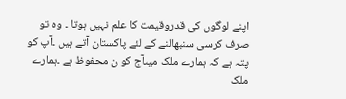اپنے لوگوں کی قدروقیمت کا علم نہیں ہوتا ۔ وہ تو صرف کرسی سنبھالنے کے لئے پاکستان آتے ہیں ۔آپ کو پتہ ہے کہ ہمارے ملک میںآج کو ن محفوظ ہے ۔ہمارے ملک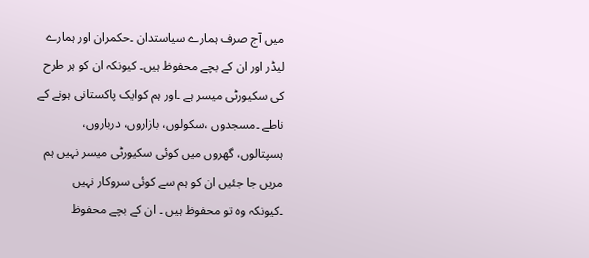میں آج صرف ہمارے سیاستدان ۔حکمران اور ہمارے لیڈر اور ان کے بچے محفوظ ہیں۔ کیونکہ ان کو ہر طرح کی سکیورٹی میسر ہے ۔اور ہم کوایک پاکستانی ہونے کے ناطے ۔مسجدوں ،سکولوں، بازاروں، درباروں، ہسپتالوں، گھروں میں کوئی سکیورٹی میسر نہیں ہم مریں جا جئیں ان کو ہم سے کوئی سروکار نہیں ۔کیونکہ وہ تو محفوظ ہیں ۔ ان کے بچے محفوظ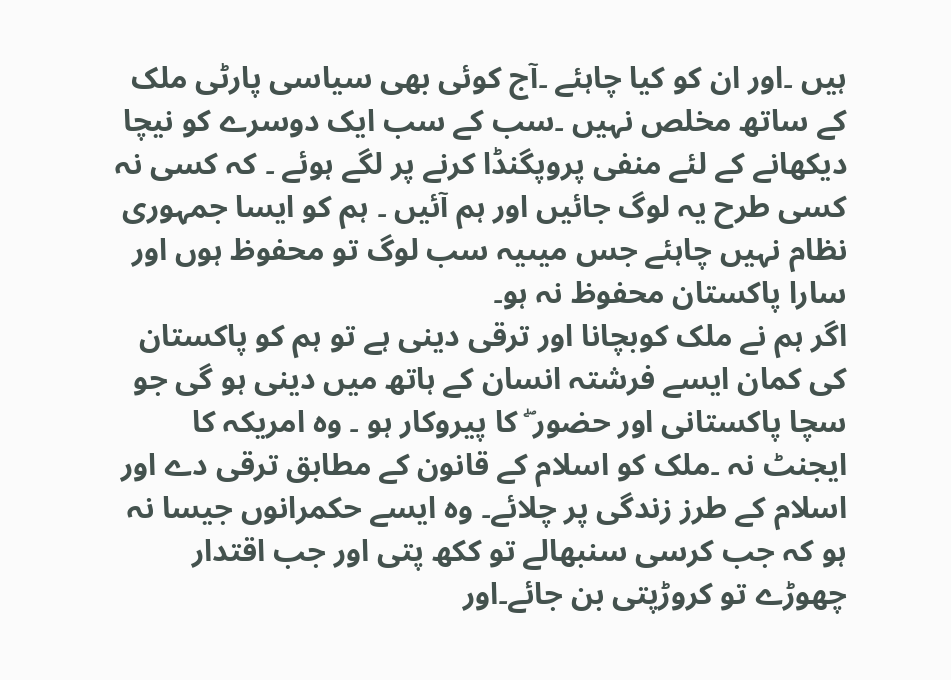ہیں ۔اور ان کو کیا چاہئے ۔آج کوئی بھی سیاسی پارٹی ملک کے ساتھ مخلص نہیں ۔سب کے سب ایک دوسرے کو نیچا دیکھانے کے لئے منفی پروپگنڈا کرنے پر لگے ہوئے ۔ کہ کسی نہ کسی طرح یہ لوگ جائیں اور ہم آئیں ۔ ہم کو ایسا جمہوری نظام نہیں چاہئے جس میںیہ سب لوگ تو محفوظ ہوں اور سارا پاکستان محفوظ نہ ہو۔
اگر ہم نے ملک کوبچانا اور ترقی دینی ہے تو ہم کو پاکستان کی کمان ایسے فرشتہ انسان کے ہاتھ میں دینی ہو گی جو سچا پاکستانی اور حضور ۖ کا پیروکار ہو ۔ وہ امریکہ کا ایجنٹ نہ ۔ملک کو اسلام کے قانون کے مطابق ترقی دے اور اسلام کے طرز زندگی پر چلائے۔ وہ ایسے حکمرانوں جیسا نہ ہو کہ جب کرسی سنبھالے تو ککھ پتی اور جب اقتدار چھوڑے تو کروڑپتی بن جائے۔اور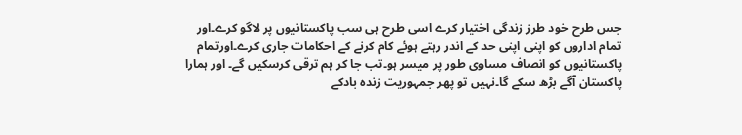جس طرح خود طرز زندگی اختیار کرے اسی طرح ہی سب پاکستانیوں پر لاگو کرے۔اور تمام اداروں کو اپنی اپنی حد کے اندر رہتے ہوئے کام کرنے کے احکامات جاری کرے۔اورتمام پاکستانیوں کو انصاف مساوی طور پر میسر ہو۔تب جا کر ہم ترقی کرسکیں گے۔ اور ہمارا پاکستان آگے بڑھ سکے گا۔نہیں تو پھر جمہوریت زندہ بادکے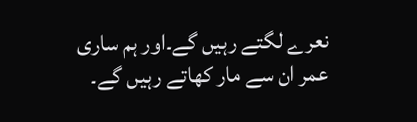نعرے لگتے رہیں گے۔اور ہم ساری عمر ان سے مار کھاتے رہیں گے۔